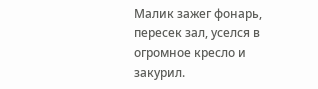Малик зажег фонарь, пересек зал, уселся в огромное кресло и закурил.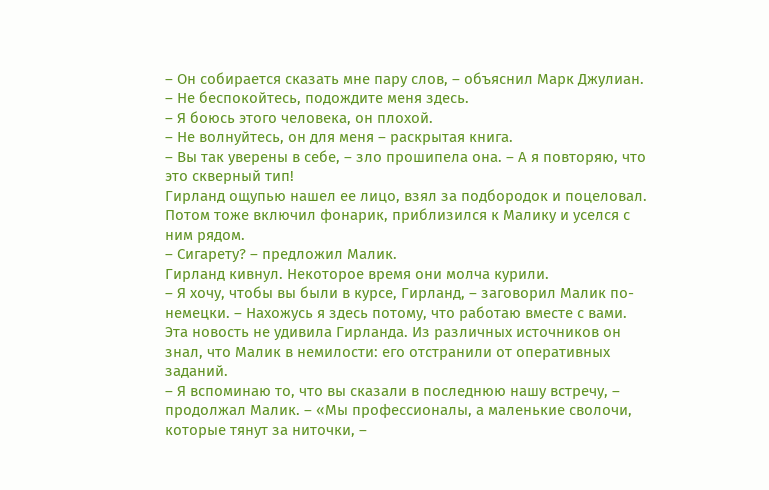– Он собирается сказать мне пару слов, – объяснил Марк Джулиан. – Не беспокойтесь, подождите меня здесь.
– Я боюсь этого человека, он плохой.
– Не волнуйтесь, он для меня – раскрытая книга.
– Вы так уверены в себе, – зло прошипела она. – А я повторяю, что это скверный тип!
Гирланд ощупью нашел ее лицо, взял за подбородок и поцеловал. Потом тоже включил фонарик, приблизился к Малику и уселся с ним рядом.
– Сигарету? – предложил Малик.
Гирланд кивнул. Некоторое время они молча курили.
– Я хочу, чтобы вы были в курсе, Гирланд, – заговорил Малик по-немецки. – Нахожусь я здесь потому, что работаю вместе с вами.
Эта новость не удивила Гирланда. Из различных источников он знал, что Малик в немилости: его отстранили от оперативных заданий.
– Я вспоминаю то, что вы сказали в последнюю нашу встречу, – продолжал Малик. – «Мы профессионалы, а маленькие сволочи, которые тянут за ниточки, –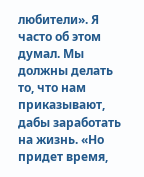любители». Я часто об этом думал. Мы должны делать то, что нам приказывают, дабы заработать на жизнь. «Но придет время,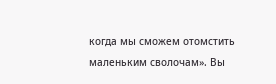когда мы сможем отомстить маленьким сволочам». Вы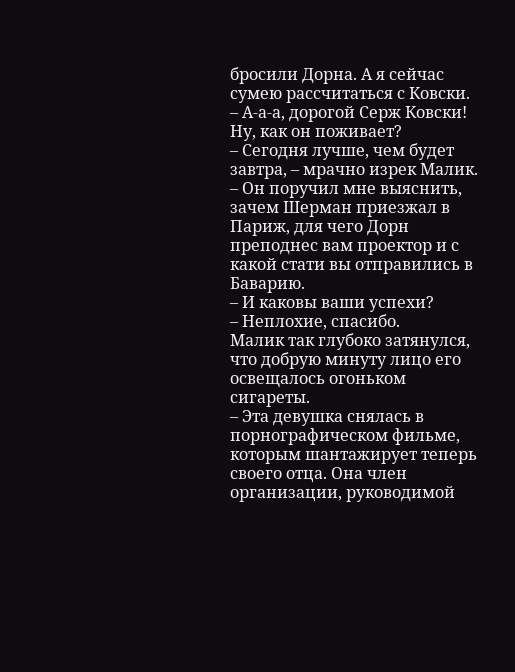бросили Дорна. А я сейчас сумею рассчитаться с Ковски.
– А-а-а, дорогой Серж Ковски! Ну, как он поживает?
– Сегодня лучше, чем будет завтра, – мрачно изрек Малик. – Он поручил мне выяснить, зачем Шерман приезжал в Париж, для чего Дорн преподнес вам проектор и с какой стати вы отправились в Баварию.
– И каковы ваши успехи?
– Неплохие, спасибо.
Малик так глубоко затянулся, что добрую минуту лицо его освещалось огоньком сигареты.
– Эта девушка снялась в порнографическом фильме, которым шантажирует теперь своего отца. Она член организации, руководимой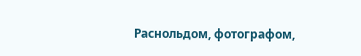Раснольдом, фотографом,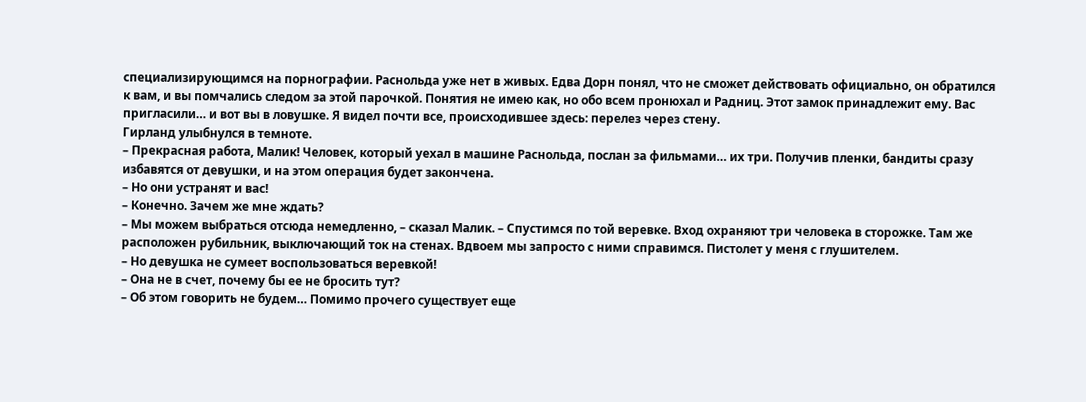специализирующимся на порнографии. Раснольда уже нет в живых. Едва Дорн понял, что не сможет действовать официально, он обратился к вам, и вы помчались следом за этой парочкой. Понятия не имею как, но обо всем пронюхал и Радниц. Этот замок принадлежит ему. Вас пригласили… и вот вы в ловушке. Я видел почти все, происходившее здесь: перелез через стену.
Гирланд улыбнулся в темноте.
– Прекрасная работа, Малик! Человек, который уехал в машине Раснольда, послан за фильмами… их три. Получив пленки, бандиты сразу избавятся от девушки, и на этом операция будет закончена.
– Но они устранят и вас!
– Конечно. Зачем же мне ждать?
– Мы можем выбраться отсюда немедленно, – сказал Малик. – Спустимся по той веревке. Вход охраняют три человека в сторожке. Там же расположен рубильник, выключающий ток на стенах. Вдвоем мы запросто с ними справимся. Пистолет у меня с глушителем.
– Но девушка не сумеет воспользоваться веревкой!
– Она не в счет, почему бы ее не бросить тут?
– Об этом говорить не будем… Помимо прочего существует еще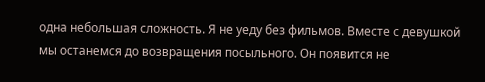одна небольшая сложность. Я не уеду без фильмов. Вместе с девушкой мы останемся до возвращения посыльного. Он появится не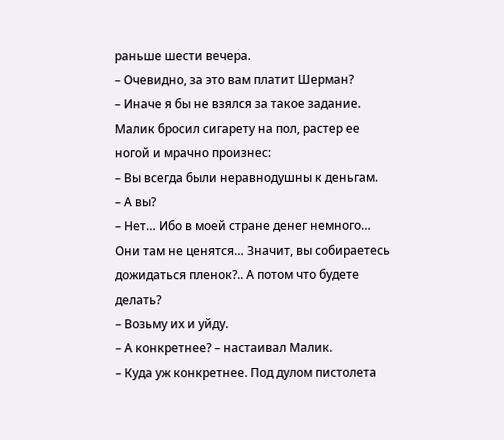раньше шести вечера.
– Очевидно, за это вам платит Шерман?
– Иначе я бы не взялся за такое задание.
Малик бросил сигарету на пол, растер ее ногой и мрачно произнес:
– Вы всегда были неравнодушны к деньгам.
– А вы?
– Нет… Ибо в моей стране денег немного… Они там не ценятся… Значит, вы собираетесь дожидаться пленок?.. А потом что будете делать?
– Возьму их и уйду.
– А конкретнее? – настаивал Малик.
– Куда уж конкретнее. Под дулом пистолета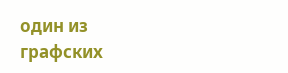один из графских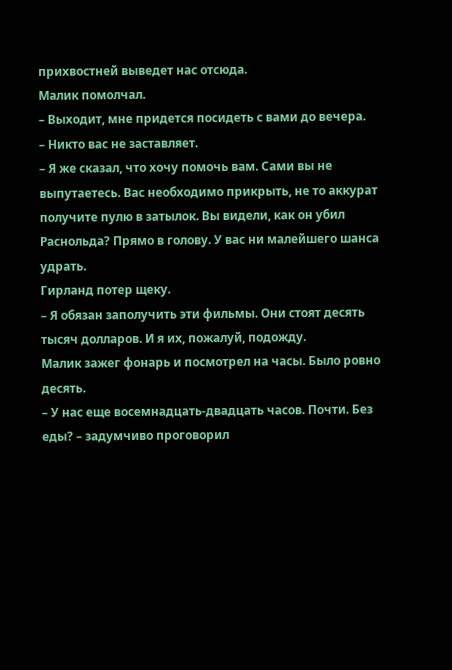прихвостней выведет нас отсюда.
Малик помолчал.
– Выходит, мне придется посидеть с вами до вечера.
– Никто вас не заставляет.
– Я же сказал, что хочу помочь вам. Сами вы не выпутаетесь. Вас необходимо прикрыть, не то аккурат получите пулю в затылок. Вы видели, как он убил Раснольда? Прямо в голову. У вас ни малейшего шанса удрать.
Гирланд потер щеку.
– Я обязан заполучить эти фильмы. Они стоят десять тысяч долларов. И я их, пожалуй, подожду.
Малик зажег фонарь и посмотрел на часы. Было ровно десять.
– У нас еще восемнадцать-двадцать часов. Почти. Без еды? – задумчиво проговорил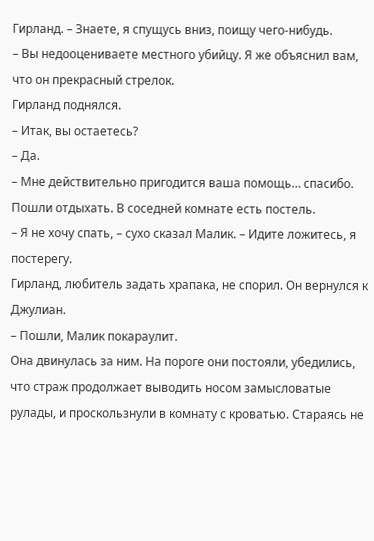Гирланд. – Знаете, я спущусь вниз, поищу чего-нибудь.
– Вы недооцениваете местного убийцу. Я же объяснил вам, что он прекрасный стрелок.
Гирланд поднялся.
– Итак, вы остаетесь?
– Да.
– Мне действительно пригодится ваша помощь… спасибо. Пошли отдыхать. В соседней комнате есть постель.
– Я не хочу спать, – сухо сказал Малик. – Идите ложитесь, я постерегу.
Гирланд, любитель задать храпака, не спорил. Он вернулся к Джулиан.
– Пошли, Малик покараулит.
Она двинулась за ним. На пороге они постояли, убедились, что страж продолжает выводить носом замысловатые рулады, и проскользнули в комнату с кроватью. Стараясь не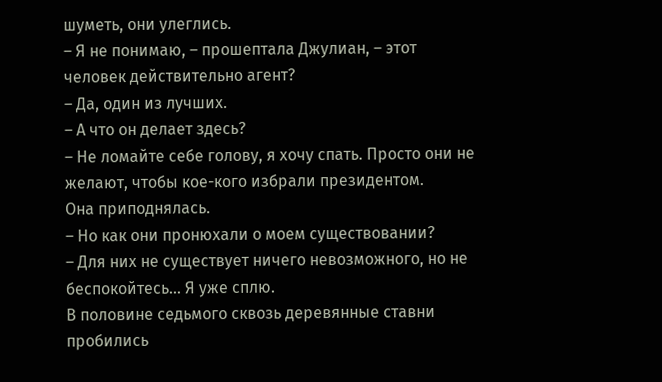шуметь, они улеглись.
– Я не понимаю, – прошептала Джулиан, – этот человек действительно агент?
– Да, один из лучших.
– А что он делает здесь?
– Не ломайте себе голову, я хочу спать. Просто они не желают, чтобы кое-кого избрали президентом.
Она приподнялась.
– Но как они пронюхали о моем существовании?
– Для них не существует ничего невозможного, но не беспокойтесь… Я уже сплю.
В половине седьмого сквозь деревянные ставни пробились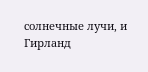солнечные лучи, и Гирланд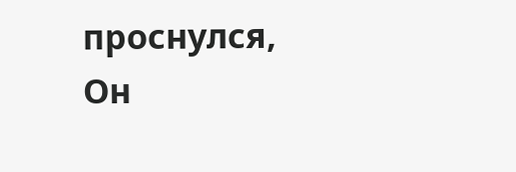проснулся, Он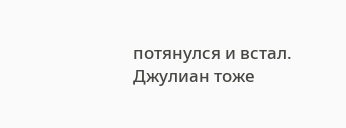потянулся и встал.
Джулиан тоже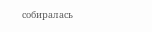собиралась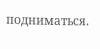подниматься.